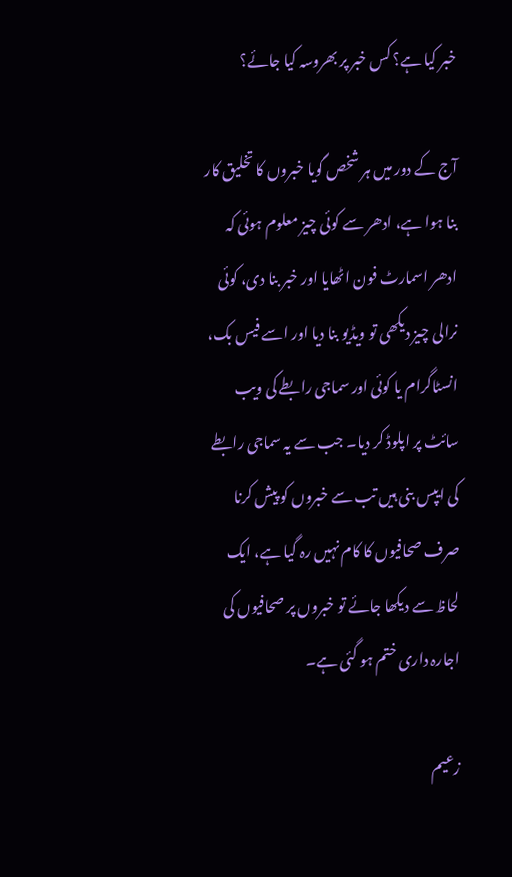خبر کیا ہے؟ کس خبر پر بھروسہ کیا جائے؟

آج کے دور میں ہر شخص گویا خبروں کا تخلیق کار بنا ہوا ہے، ادھر سے کوئی چیز معلوم ہوئی کہ ادھر اسمارٹ فون اٹھایا اور خبر بنا دی، کوئی نرالی چیز دیکھی تو ویڈیو بنا دیا اور اسے فیس بک، انسٹاگرام یا کوئی اور سماجی رابطے کی ویب سائٹ پر اپلوڈ کر دیا۔ جب سے یہ سماجی رابطے کی ایپس بنی ہیں تب سے خبروں کو پیش کرنا صرف صحافیوں کا کام نہیں رہ گیا ہے، ایک لحاظ سے دیکھا جائے تو خبروں پر صحافیوں کی اجارہ داری ختم ہو گئی ہے۔

زعیم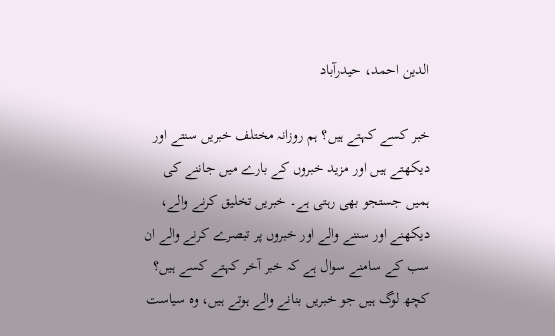الدین احمد، حیدرآباد

خبر کسے کہتے ہیں؟ ہم روزانہ مختلف خبریں سنتے اور دیکھتے ہیں اور مزید خبروں کے بارے میں جاننے کی ہمیں جستجو بھی رہتی ہے۔ خبریں تخلیق کرنے والے، دیکھنے اور سننے والے اور خبروں پر تبصرے کرنے والے ان سب کے سامنے سوال ہے کہ خبر آخر کہتے کسے ہیں؟ کچھ لوگ ہیں جو خبریں بنانے والے ہوتے ہیں، وہ سیاست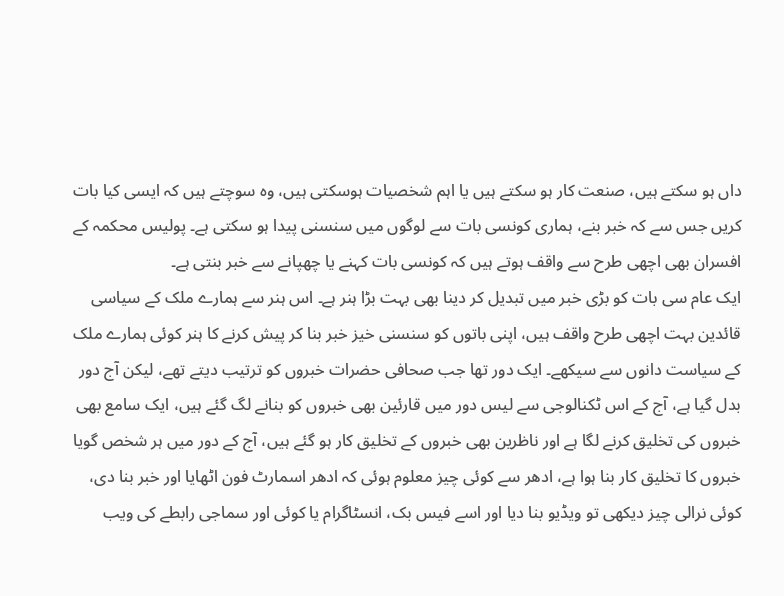داں ہو سکتے ہیں، صنعت کار ہو سکتے ہیں یا اہم شخصیات ہوسکتی ہیں، وہ سوچتے ہیں کہ ایسی کیا بات کریں جس سے کہ خبر بنے، ہماری کونسی بات سے لوگوں میں سنسنی پیدا ہو سکتی ہے۔ پولیس محکمہ کے افسران بھی اچھی طرح سے واقف ہوتے ہیں کہ کونسی بات کہنے یا چھپانے سے خبر بنتی ہے۔
ایک عام سی بات کو بڑی خبر میں تبدیل کر دینا بھی بہت بڑا ہنر ہے۔ اس ہنر سے ہمارے ملک کے سیاسی قائدین بہت اچھی طرح واقف ہیں، اپنی باتوں کو سنسنی خیز خبر بنا کر پیش کرنے کا ہنر کوئی ہمارے ملک کے سیاست دانوں سے سیکھے۔ ایک دور تھا جب صحافی حضرات خبروں کو ترتیب دیتے تھے، لیکن آج دور بدل گیا ہے، آج کے اس ٹکنالوجی سے لیس دور میں قارئین بھی خبروں کو بنانے لگ گئے ہیں، ایک سامع بھی خبروں کی تخلیق کرنے لگا ہے اور ناظرین بھی خبروں کے تخلیق کار ہو گئے ہیں، آج کے دور میں ہر شخص گویا خبروں کا تخلیق کار بنا ہوا ہے، ادھر سے کوئی چیز معلوم ہوئی کہ ادھر اسمارٹ فون اٹھایا اور خبر بنا دی، کوئی نرالی چیز دیکھی تو ویڈیو بنا دیا اور اسے فیس بک، انسٹاگرام یا کوئی اور سماجی رابطے کی ویب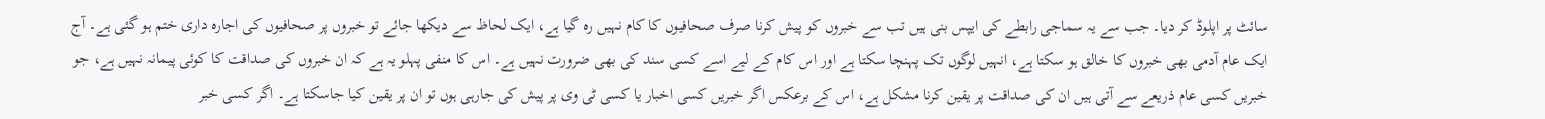سائٹ پر اپلوڈ کر دیا۔ جب سے یہ سماجی رابطے کی ایپس بنی ہیں تب سے خبروں کو پیش کرنا صرف صحافیوں کا کام نہیں رہ گیا ہے، ایک لحاظ سے دیکھا جائے تو خبروں پر صحافیوں کی اجارہ داری ختم ہو گئی ہے۔ آج ایک عام آدمی بھی خبروں کا خالق ہو سکتا ہے، انہیں لوگوں تک پہنچا سکتا ہے اور اس کام کے لیے اسے کسی سند کی بھی ضرورت نہیں ہے۔ اس کا منفی پہلو یہ ہے کہ ان خبروں کی صداقت کا کوئی پیمانہ نہیں ہے، جو خبریں کسی عام ذریعے سے آتی ہیں ان کی صداقت پر یقین کرنا مشکل ہے، اس کے برعکس اگر خبریں کسی اخبار یا کسی ٹی وی پر پیش کی جارہی ہوں تو ان پر یقین کیا جاسکتا ہے۔ اگر کسی خبر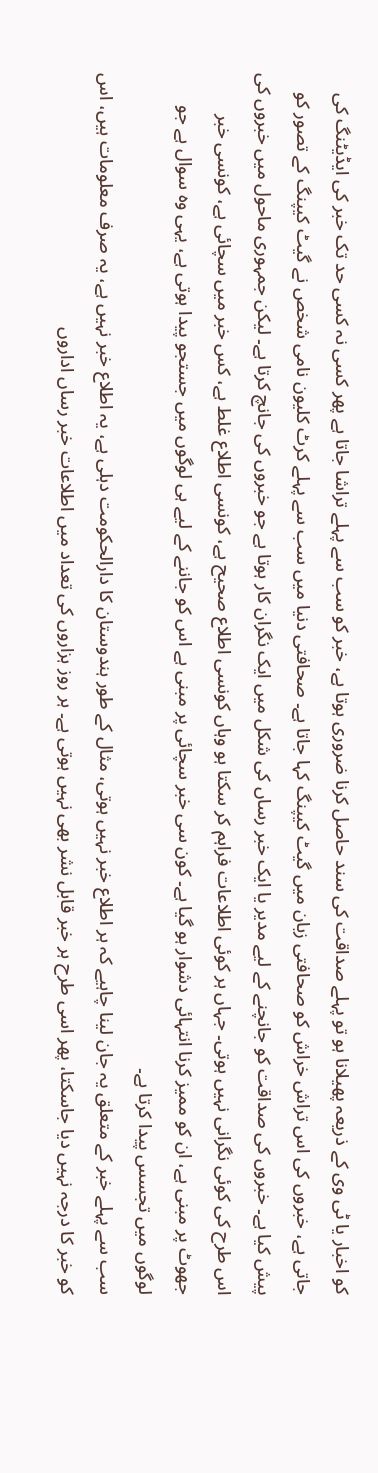کو اخبار یا ٹی وی کے ذریعہ پھیلانا ہو تو پہلے صداقت کی سند حاصل کرنا ضروری ہوتا ہے، خبر کو سب سے پہلے تراشا جاتا ہے پھر کسی نہ کسی حد تک خبر کی ایڈیٹنگ کی جاتی ہے، خبروں کی اس تراش خراش کو صحافتی زبان میں گیٹ کیپنگ کہا جاتا ہے۔ صحافتی دنیا میں سب سے پہلے کرٹ کلیون نامی شخص نے گیٹ کیپنگ کے تصور کو پیش کیا ہے۔ خبروں کی صداقت کو جانچنے کے لیے مدیر یا ایک خبر رساں کی شکل میں ایک نگران کار ہوتا ہے جو خبروں کی جانچ کرتا ہے۔ لیکن جمہوری ماحول میں خبروں کی اس طرح کی کوئی نگرانی نہیں ہوتی۔ جہاں ہر کوئی اطلاعات فراہم کر سکتا ہو وہاں کونسی اطلاع صحیح ہے، کونسی اطلاع غلط ہے، کس خبر میں سچائی ہے، کونسی خبر جھوٹ پر مبنی ہے، ان کو ممیز کرنا انتہائی دشوار ہو گیا ہے۔ کون سی خبر سچائی پر مبنی ہے اس کو جاننے کے لیے ہی لوگوں میں جستجو پیدا ہوتی ہے، یہی وہ سوال ہے جو لوگوں میں تجسس پیدا کرتا ہے۔
سب سے پہلے خبر کے متعلق یہ جان لینا چاہیے کہ ہر اطلاع خبر نہیں ہوتی، مثال کے طور ہندوستان کا دارالحکومت دہلی ہے، یہ اطلاع خبر نہیں ہے، یہ صرف معلومات ہیں، اس کو خبر کا درجہ نہیں دیا جاسکتا، پھر اسی طرح ہر خبر قابل نشر بھی نہیں ہوتی ہے۔ ہر روز ہزاروں کی تعداد میں اطلاعات خبر رساں اداروں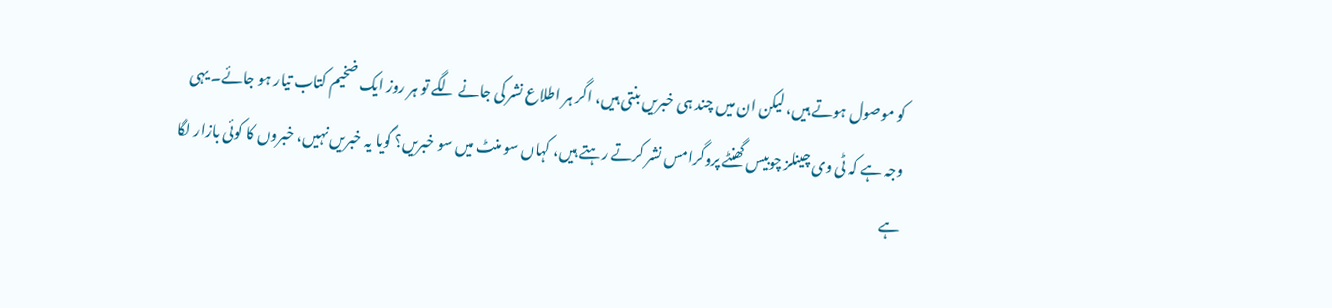کو موصول ہوتے ہیں، لیکن ان میں چند ہی خبریں بنتی ہیں، اگر ہر اطلاع نشر کی جانے لگے تو ہر روز ایک ضخیم کتاب تیار ہو جائے۔ یہی وجہ ہے کہ ٹی وی چینلز چوبیس گھنٹے پروگرامس نشر کرتے رہتے ہیں، کہاں سو منٹ میں سو خبریں؟ گویا یہ خبریں نہیں، خبروں کا کوئی بازار لگا ہے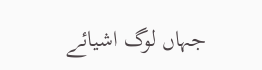جہاں لوگ اشیائے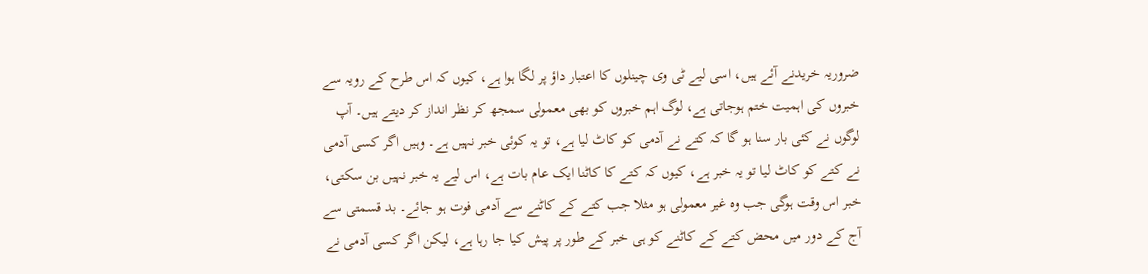ضروریہ خریدنے آئے ہیں، اسی لیے ٹی وی چینلوں کا اعتبار داؤ پر لگا ہوا ہے، کیوں کہ اس طرح کے رویہ سے خبروں کی اہمیت ختم ہوجاتی ہے، لوگ اہم خبروں کو بھی معمولی سمجھ کر نظر انداز کر دیتے ہیں۔ آپ لوگوں نے کئی بار سنا ہو گا کہ کتے نے آدمی کو کاٹ لیا ہے، تو یہ کوئی خبر نہیں ہے۔ وہیں اگر کسی آدمی نے کتے کو کاٹ لیا تو یہ خبر ہے، کیوں کہ کتے کا کاٹنا ایک عام بات ہے، اس لیے یہ خبر نہیں بن سکتی، خبر اس وقت ہوگی جب وہ غیر معمولی ہو مثلا جب کتے کے کاٹنے سے آدمی فوت ہو جائے۔ بد قسمتی سے آج کے دور میں محض کتے کے کاٹنے کو ہی خبر کے طور پر پیش کیا جا رہا ہے، لیکن اگر کسی آدمی نے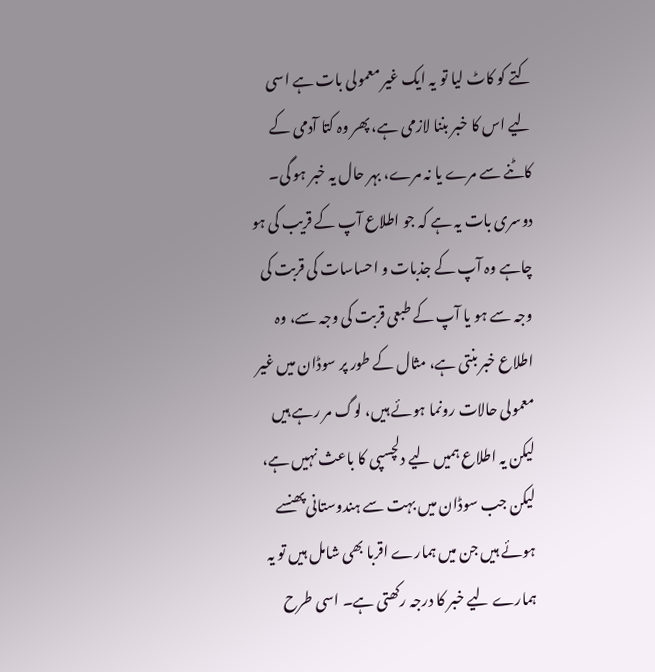کتے کو کاٹ لیا تو یہ ایک غیر معمولی بات ہے اسی لیے اس کا خبر بننا لازمی ہے، پھر وہ کتا آدمی کے کاٹنے سے مرے یا نہ مرے، بہر حال یہ خبر ہو گی۔
دوسری بات یہ ہے کہ جو اطلاع آپ کے قریب کی ہو چاہے وہ آپ کے جذبات و احساسات کی قربت کی وجہ سے ہو یا آپ کے طبعی قربت کی وجہ سے، وہ اطلاع خبر بنتی ہے، مثال کے طور پر سوڈان میں غیر معمولی حالات رونما ہوئے ہیں، لوگ مر رہے ہیں لیکن یہ اطلاع ہمیں لیے دلچسپی کا باعث نہیں ہے، لیکن جب سوڈان میں بہت سے ہندوستانی پھنسے ہوئے ہیں جن میں ہمارے اقربا بھی شامل ہیں تو یہ ہمارے لیے خبر کا درجہ رکھتی ہے۔ اسی طرح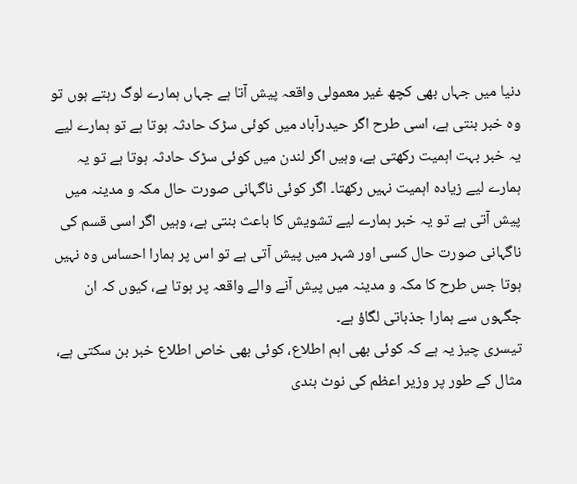دنیا میں جہاں بھی کچھ غیر معمولی واقعہ پیش آتا ہے جہاں ہمارے لوگ رہتے ہوں تو وہ خبر بنتی ہے، اسی طرح اگر حیدرآباد میں کوئی سڑک حادثہ ہوتا ہے تو ہمارے لیے یہ خبر بہت اہمیت رکھتی ہے، وہیں اگر لندن میں کوئی سڑک حادثہ ہوتا ہے تو یہ ہمارے لیے زیادہ اہمیت نہیں رکھتا۔ اگر کوئی ناگہانی صورت حال مکہ و مدینہ میں پیش آتی ہے تو یہ خبر ہمارے لیے تشویش کا باعث بنتی ہے، وہیں اگر اسی قسم کی ناگہانی صورت حال کسی اور شہر میں پیش آتی ہے تو اس پر ہمارا احساس وہ نہیں ہوتا جس طرح کا مکہ و مدینہ میں پیش آنے والے واقعہ پر ہوتا ہے، کیوں کہ ان جگہوں سے ہمارا جذباتی لگاؤ ہے۔
تیسری چیز یہ ہے کہ کوئی بھی اہم اطلاع، کوئی بھی خاص اطلاع خبر بن سکتی ہے، مثال کے طور پر وزیر اعظم کی نوٹ بندی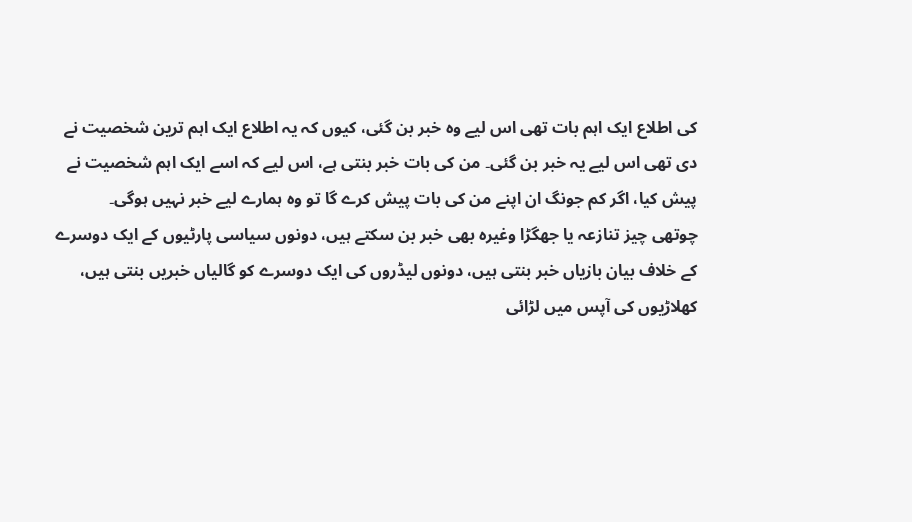کی اطلاع ایک اہم بات تھی اس لیے وہ خبر بن گئی، کیوں کہ یہ اطلاع ایک اہم ترین شخصیت نے دی تھی اس لیے یہ خبر بن گئی۔ من کی بات خبر بنتی ہے، اس لیے کہ اسے ایک اہم شخصیت نے پیش کیا، اگر کم جونگ ان اپنے من کی بات پیش کرے گا تو وہ ہمارے لیے خبر نہیں ہوگی۔
چوتھی چیز تنازعہ یا جھگڑا وغیرہ بھی خبر بن سکتے ہیں، دونوں سیاسی پارٹیوں کے ایک دوسرے کے خلاف بیان بازیاں خبر بنتی ہیں، دونوں لیڈروں کی ایک دوسرے کو گالیاں خبریں بنتی ہیں، کھلاڑیوں کی آپس میں لڑائی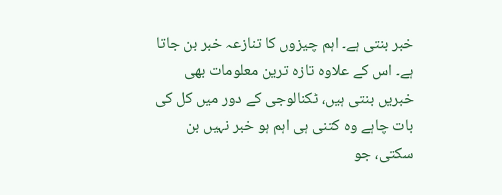خبر بنتی ہے۔ اہم چیزوں کا تنازعہ خبر بن جاتا ہے۔ اس کے علاوہ تازہ ترین معلومات بھی خبریں بنتی ہیں، ٹکنالوجی کے دور میں کل کی بات چاہے وہ کتنی ہی اہم ہو خبر نہیں بن سکتی، جو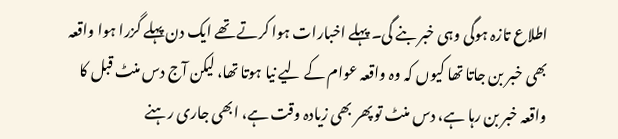اطلاع تازہ ہوگی وہی خبر بنے گی۔ پہلے اخبارات ہوا کرتے تھے ایک دن پہلے گزرا ہوا واقعہ بھی خبر بن جاتا تھا کیوں کہ وہ واقعہ عوام کے لیے نیا ہوتا تھا، لیکن آج دس منٹ قبل کا واقعہ خبر بن رہا ہے، دس منٹ تو پھر بھی زیادہ وقت ہے، ابھی جاری رہنے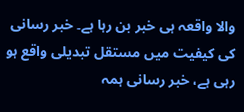والا واقعہ ہی خبر بن رہا ہے۔ خبر رسانی کی کیفیت میں مستقل تبدیلی واقع ہو رہی ہے، خبر رسانی ہمہ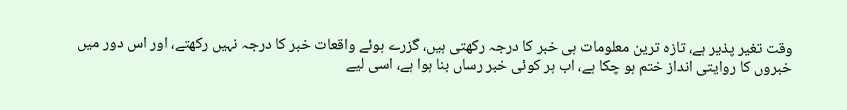وقت تغیر پذیر ہے، تازہ ترین معلومات ہی خبر کا درجہ رکھتی ہیں، گزرے ہوئے واقعات خبر کا درجہ نہیں رکھتے، اور اس دور میں خبروں کا روایتی انداز ختم ہو چکا ہے، اب ہر کوئی خبر رساں بنا ہوا ہے، اسی لیے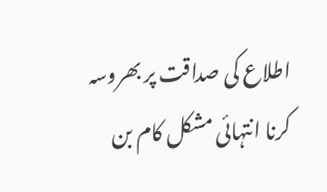اطلاع کی صداقت پر بھروسہ کرنا انتہائی مشکل کام بن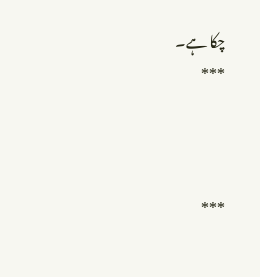چکا ہے۔
***



***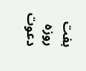ہفت روزہ دعوت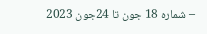– شمارہ 18 جون تا 24جون 2023